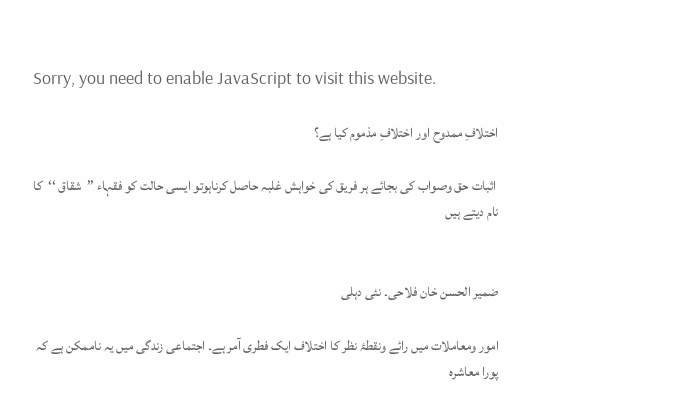Sorry, you need to enable JavaScript to visit this website.

اختلافِ ممدوح اور اختلافِ مذموم کیا ہے؟

 اثبات حق وصواب کی بجائے ہر فریق کی خواہش غلبہ حاصل کرناہوتو ایسی حالت کو فقہاء ’’شقاق ‘‘کا نام دیتے ہیں


ضمیر الحسن خان فلاحی۔ نئی دہلی

امور ومعاملات میں رائے ونقطۂ نظر کا اختلاف ایک فطری آمر ہے۔ اجتماعی زندگی میں یہ ناممکن ہے کہ پورا معاشرہ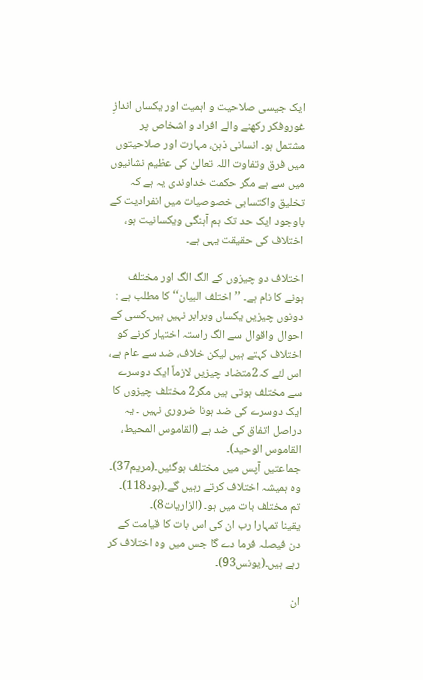ایک جیسی صلاحیت و اہمیت اور یکساں اندازِ غوروفکر رکھنے والے افراد و اشخاص پر مشتمل ہو۔ انسانی ذہن، مہارت اور صلاحیتوں میں فرق وتفاوت اللہ تعالیٰ کی عظیم نشانیوں میں سے ہے مگر حکمت خداوندی یہ ہے کہ تخلیق واکتسابی خصوصیات میں انفرادیت کے باوجود ایک حد تک ہم آہنگی ویکسانیت ہو، اختلاف کی حقیقت یہی ہے۔

اختلاف دو چیزوں کے الگ الگ اور مختلف ہونے کا نام ہے۔ ’’اختلف البیان‘‘ کا مطلب ہے : دونوں چیزیں یکساں وبرابر نہیں ہیں۔کسی کے احوال واقوال سے الگ راستہ اختیار کرنے کو اختلاف کہتے ہیں لیکن خلاف، ضد سے عام ہے، اس لئے کہ2متضاد چیزیں لازماً ایک دوسرے سے مختلف ہوتی ہیں مگر2 مختلف چیزوں کا ایک دوسرے کی ضد ہونا ضروری نہیں ۔ یہ دراصل اتفاق کی ضد ہے (القاموس المحیط، القاموس الوحید)۔
جماعتیں آپس میں مختلف ہوگئیں۔(مریم37)۔
وہ ہمیشہ اختلاف کرتے رہیں گے۔(ہود118)۔
تم مختلف بات میں ہو۔ (الزاریات8)۔
یقینا تمہارا رب ان کی اس بات کا قیامت کے دن فیصلہ فرما دے گا جس میں وہ اختلاف کر رہے ہیں۔(یونس93)۔

ان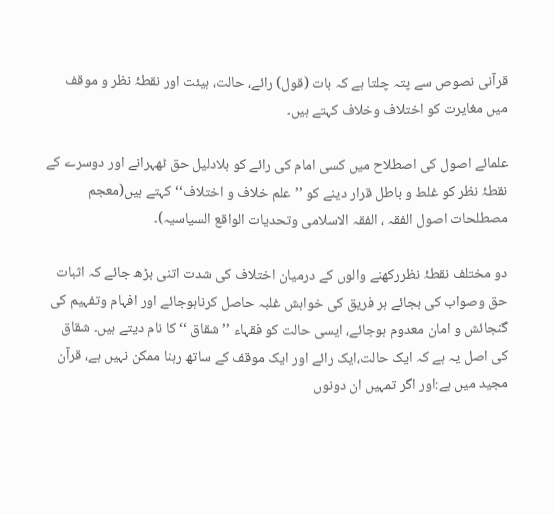قرآنی نصوص سے پتہ چلتا ہے کہ بات (قول) رائے، حالت، ہیئت اور نقطۂ نظر و موقف میں مغایرت کو اختلاف وخلاف کہتے ہیں۔

علمائے اصول کی اصطلاح میں کسی امام کی رائے کو بلادلیل حق ٹھہرانے اور دوسرے کے نقطۂ نظر کو غلط و باطل قرار دینے کو ’’علم خلاف و اختلاف‘‘ کہتے ہیں(معجم مصطلحات اصول الفقہ ، الفقہ الاسلامی وتحدیات الواقع السیاسیہ)۔

دو مختلف نقطۂ نظررکھنے والوں کے درمیان اختلاف کی شدت اتنی بڑھ جائے کہ اثبات حق وصواب کی بجائے ہر فریق کی خواہش غلبہ حاصل کرناہوجائے اور افہام وتفہیم کی گنجائش و امان معدوم ہوجائے، ایسی حالت کو فقہاء ’’شقاق ‘‘کا نام دیتے ہیں۔ شقاق کی اصل یہ ہے کہ ایک حالت،ایک رائے اور ایک موقف کے ساتھ رہنا ممکن نہیں ہے، قرآن مجید میں ہے:اور اگر تمہیں ان دونوں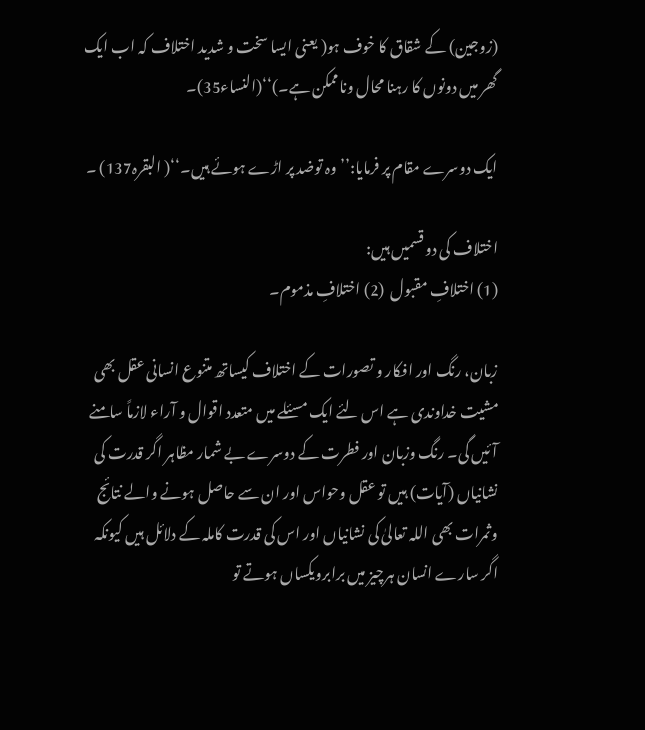(زوجین) کے شقاق کا خوف ہو( یعنی ایسا سخت و شدید اختلاف کہ اب ایک گھر میں دونوں کا رہنا محال وناممکن ہے۔)‘‘(النساء35)۔

ایک دوسرے مقام پر فرمایا:’’وہ توضد پر اڑے ہوئے ہیں۔‘‘( البقرہ137) ۔

اختلاف کی دو قسمیں ہیں:
(1) اختلافِ مقبول  (2) اختلافِ مذموم۔

زبان، رنگ اور افکار و تصورات کے اختلاف کیساتھ متنوع انسانی عقل بھی مشیت خداوندی ہے اس لئے ایک مسئلے میں متعدد اقوال و آراء لازماً سامنے آئیں گی۔ رنگ وزبان اور فطرت کے دوسرے بے شمار مظاہر اگر قدرت کی نشانیاں (آیات) ہیں تو عقل وحواس اور ان سے حاصل ہونے والے نتائج وثمرات بھی اللہ تعالیٰ کی نشانیاں اور اس کی قدرت کاملہ کے دلائل ہیں کیونکہ اگر سارے انسان ہرچیز میں برابرویکساں ہوتے تو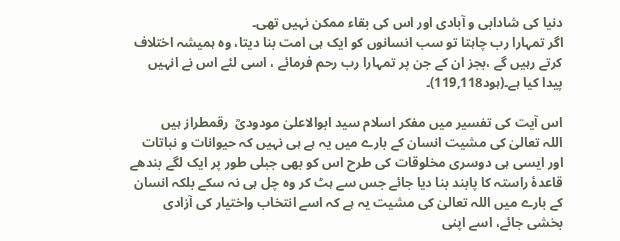دنیا کی شادابی و آبادی اور اس کی بقاء ممکن نہیں تھی۔
اگر تمہارا رب چاہتا تو سب انسانوں کو ایک ہی امت بنا دیتا، وہ ہمیشہ اختلاف کرتے رہیں گے ،بجز ان کے جن پر تمہارا رب رحم فرمائے ، اسی لئے اس نے انہیں پیدا کیا ہے۔(ہود119,118)۔

اس آیت کی تفسیر میں مفکر اسلام سید ابوالاعلیٰ مودودیؒ  رقمطراز ہیں
اللہ تعالیٰ کی مشیت انسان کے بارے میں یہ ہے ہی نہیں کہ حیوانات و نباتات اور ایسی ہی دوسری مخلوقات کی طرح اس کو بھی جبلی طور پر ایک لگے بندھے قاعدۂ راستہ کا پابند بنا دیا جائے جس سے ہٹ کر وہ چل ہی نہ سکے بلکہ انسان کے بارے میں اللہ تعالیٰ کی مشیت یہ ہے کہ اسے انتخاب واختیار کی آزادی بخشی جائے، اسے اپنی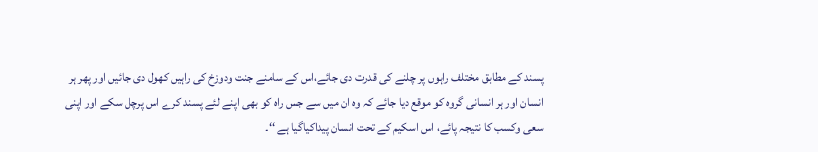پسند کے مطابق مختلف راہوں پر چلنے کی قدرت دی جائے،اس کے سامنے جنت ودوزخ کی راہیں کھول دی جائیں اور پھر ہر انسان اور ہر انسانی گروہ کو موقع دیا جائے کہ وہ ان میں سے جس راہ کو بھی اپنے لئے پسند کرے اس پرچل سکے اور اپنی سعی وکسب کا نتیجہ پائے، اس اسکیم کے تحت انسان پیداکیاگیا ہے ‘‘۔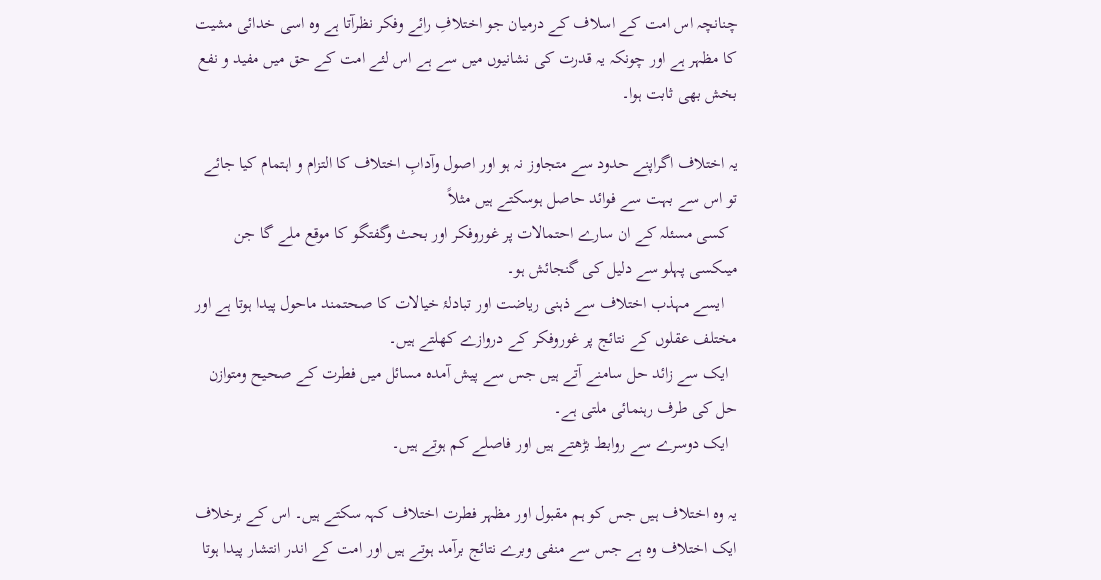چنانچہ اس امت کے اسلاف کے درمیان جو اختلافِ رائے وفکر نظرآتا ہے وہ اسی خدائی مشیت کا مظہر ہے اور چونکہ یہ قدرت کی نشانیوں میں سے ہے اس لئے امت کے حق میں مفید و نفع بخش بھی ثابت ہوا۔

یہ اختلاف اگراپنے حدود سے متجاوز نہ ہو اور اصول وآدابِ اختلاف کا التزام و اہتمام کیا جائے تو اس سے بہت سے فوائد حاصل ہوسکتے ہیں مثلاً
  کسی مسئلہ کے ان سارے احتمالات پر غوروفکر اور بحث وگفتگو کا موقع ملے گا جن میںکسی پہلو سے دلیل کی گنجائش ہو۔
   ایسے مہذب اختلاف سے ذہنی ریاضت اور تبادلۂ خیالات کا صحتمند ماحول پیدا ہوتا ہے اور مختلف عقلوں کے نتائج پر غوروفکر کے دروازے کھلتے ہیں۔
  ایک سے زائد حل سامنے آتے ہیں جس سے پیش آمدہ مسائل میں فطرت کے صحیح ومتوازن حل کی طرف رہنمائی ملتی ہے۔
  ایک دوسرے سے روابط بڑھتے ہیں اور فاصلے کم ہوتے ہیں۔

یہ وہ اختلاف ہیں جس کو ہم مقبول اور مظہر فطرت اختلاف کہہ سکتے ہیں۔ اس کے برخلاف ایک اختلاف وہ ہے جس سے منفی وبرے نتائج برآمد ہوتے ہیں اور امت کے اندر انتشار پیدا ہوتا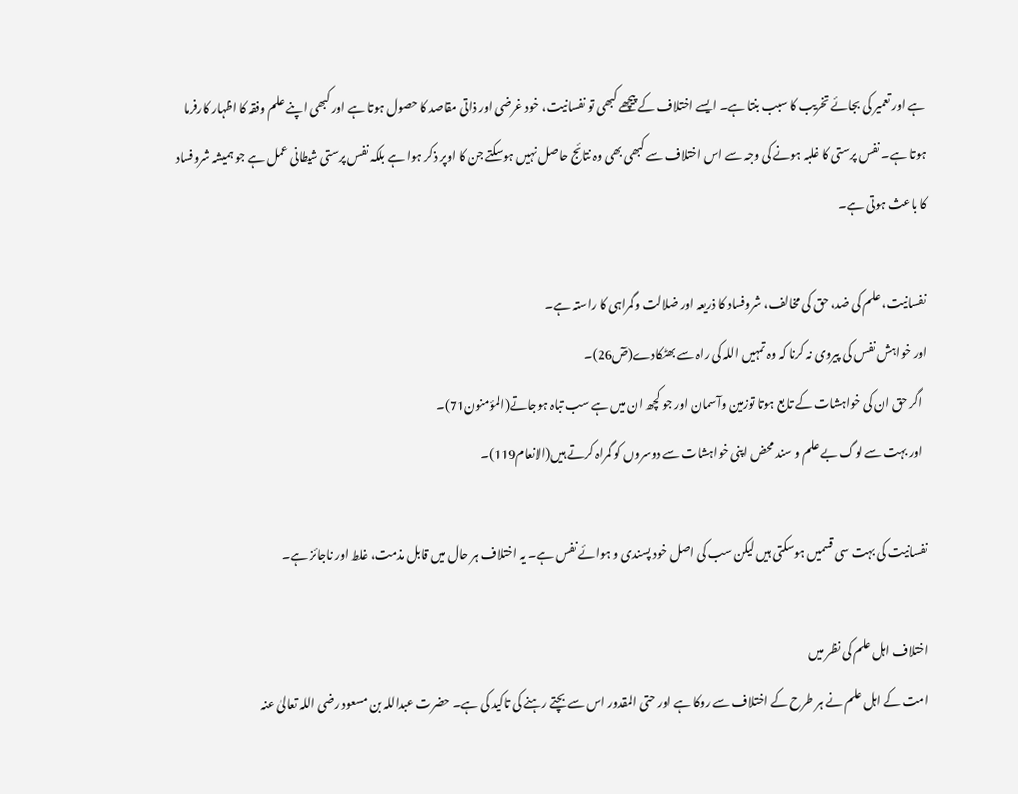ہے اور تعمیر کی بجائے تخریب کا سبب بنتا ہے۔ ایسے اختلاف کے پیچھے کبھی تو نفسانیت، خود غرضی اور ذاتی مقاصد کا حصول ہوتا ہے اور کبھی اپنے علم وفقہ کا اظہار کارفرما ہوتا ہے۔ نفس پرستی کا غلبہ ہونے کی وجہ سے اس اختلاف سے کبھی بھی وہ نتائج حاصل نہیں ہوسکتے جن کا اوپر ذکر ہوا ہے بلکہ نفس پرستی شیطانی عمل ہے جو ہمیشہ شروفساد کا باعث ہوتی ہے۔

نفسانیت، علم کی ضد، حق کی مخالف، شروفساد کا ذریعہ اور ضلالت وگمراہی کا راستہ ہے۔
اور خواہش نفس کی پیروی نہ کرنا کہ وہ تمہیں اللہ کی راہ سے بھٹکادے(صٓ26)۔
  اگر حق ان کی خواہشات کے تابع ہوتا توزمین وآسمان اور جو کچھ ان میں ہے سب تباہ ہوجاتے(المؤمنون71)۔
  اور بہت سے لوگ بے علم و سند محض اپنی خواہشات سے دوسروں کو گمراہ کرتے ہیں(الانعام119)۔

نفسانیت کی بہت سی قسمیں ہوسکتی ہیں لیکن سب کی اصل خود پسندی و ہوائے نفس ہے۔ یہ اختلاف ہر حال میں قابل مذمت، غلط اور ناجائز ہے۔

اختلاف اہل علم کی نظر میں
امت کے اہل علم نے ہر طرح کے اختلاف سے روکا ہے اور حتی المقدور اس سے بچتے رہنے کی تاکید کی ہے۔ حضرت عبداللہ بن مسعود رضی اللہ تعالیٰ عنہ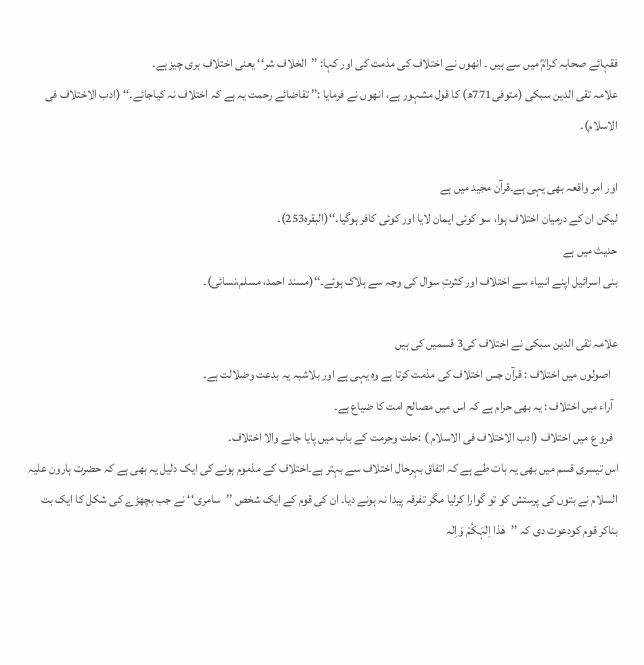فقہائے صحابہ کرامؓ میں سے ہیں ۔ انھوں نے اختلاف کی مذمت کی اور کہا: ’’الخلاف شر‘‘ یعنی اختلاف بری چیز ہے۔
علامہ تقی الدین سبکی (متوفی771ھ) کا قول مشہور ہے، انھوں نے فرمایا :’’ تقاضائے رحمت یہ ہے کہ اختلاف نہ کیاجائے۔‘‘ (ادب الاختلاف فی الاسلام)۔

اور امر واقعہ بھی یہی ہے۔قرآن مجید میں ہے
لیکن ان کے درمیان اختلاف ہوا، سو کوئی ایمان لایا اور کوئی کافر ہوگیا۔‘‘(البقرہ253)۔
حدیث میں ہے
بنی اسرائیل اپنے انبیاء سے اختلاف اور کثرتِ سوال کی وجہ سے ہلاک ہوئے۔‘‘(مسند احمد، مسلم،نسائی)۔

علامہ تقی الدین سبکی نے اختلاف کی3 قسمیں کی ہیں
   اصولوں میں اختلاف : قرآن جس اختلاف کی مذمت کرتا ہے وہ یہی ہے اور بلاشبہ یہ بدعت وضلالت ہے۔
  آراء میں اختلاف : یہ بھی حرام ہے کہ اس میں مصالح امت کا ضیاع ہے۔
  فرو ع میں اختلاف (ادب الاختلاف فی الاسلام ) :حلت وحرمت کے باب میں پایا جانے والا اختلاف۔
اس تیسری قسم میں بھی یہ بات طے ہے کہ اتفاق بہرحال اختلاف سے بہتر ہے۔اختلاف کے مذموم ہونے کی ایک دلیل یہ بھی ہے کہ حضرت ہارون علیہ السلام نے بتوں کی پرستش کو تو گوارا کرلیا مگر تفرقہ پیدا نہ ہونے دیا۔ ان کی قوم کے ایک شخص ’’سامری‘‘ نے جب بچھڑے کی شکل کا ایک بت بناکر قوم کودعوت دی کہ ’’ھٰذا اِلٰہَکُمْ وَاِلٰہ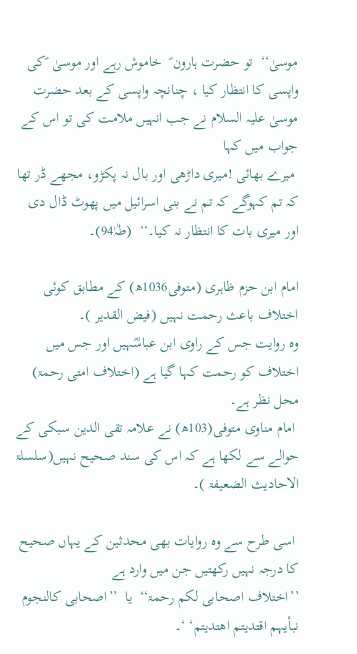موسیٰ‘‘  تو حضرت ہارون ؑ  خاموش رہے اور موسیٰ  ؑکی واپسی کا انتظار کیا ، چنانچہ واپسی کے بعد حضرت موسیٰ علیہ السلام نے جب انہیں ملامت کی تو اس کے جواب میں کہا
 میرے بھائی !میری داڑھی اور بال نہ پکڑو، مجھے ڈر تھا کہ تم کہوگے کہ تم نے بنی اسرائیل میں پھوٹ ڈال دی اور میری بات کا انتظار نہ کیا۔‘‘  (طٰہٰ94)۔

امام ابن حزم ظاہری (متوفی1036ھ) کے مطابق کوئی اختلاف باعث رحمت نہیں (فیض القدیر )۔
وہ روایت جس کے راوی ابن عباسؓہیں اور جس میں اختلاف کو رحمت کہا گیا ہے (اختلاف امتی رحمۃ) محل نظر ہے۔
 امام مناوی متوفی(103ھ) نے علامہ تقی الدین سبکی کے حوالے سے لکھا ہے کہ اس کی سند صحیح نہیں(سلسلۃ الاحادیث الضعیفۃ )۔

 اسی طرح سے وہ روایات بھی محدثین کے یہاں صحیح کا درجہ نہیں رکھتیں جن میں وارد ہے
’’اختلاف اصحابی لکم رحمۃ‘‘  یا  ’’اصحابی کالنجوم نبأیہم اقتدیتم اھتدیتم‘ ‘۔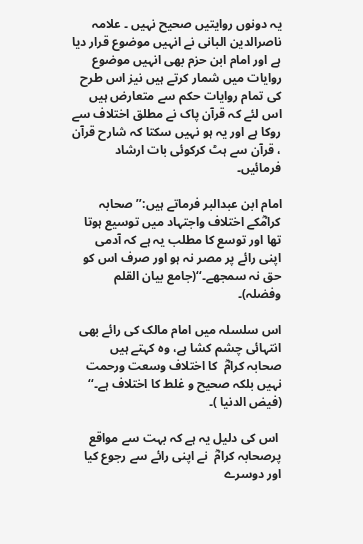یہ دونوں روایتیں صحیح نہیں ۔ علامہ ناصرالدین البانی نے انہیں موضوع قرار دیا ہے اور امام ابن حزم بھی انہیں موضوع روایات میں شمار کرتے ہیں نیز اس طرح کی تمام روایات حکم سے متعارض ہیں اس لئے کہ قرآن پاک نے مطلق اختلاف سے روکا ہے اور یہ ہو نہیں سکتا کہ شارح قرآن ، قرآن سے ہٹ کرکوئی بات ارشاد فرمائیں۔

امام ابن عبدالبر فرماتے ہیں:’’ صحابہ کرامؓکے اختلاف واجتہاد میں توسیع ہوتا تھا اور توسع کا مطلب یہ ہے کہ آدمی اپنی رائے پر مصر نہ ہو اور صرف اس کو حق نہ سمجھے۔‘‘(جامع بیان القلم وفضلہ)۔

اس سلسلہ میں امام مالک کی رائے بھی انتہائی چشم کشا ہے، وہ کہتے ہیں
صحابہ کرامؓ  کا اختلاف وسعت ورحمت نہیں بلکہ صحیح و غلط کا اختلاف ہے۔‘‘ (فیض الدنیا )۔

 اس کی دلیل یہ ہے کہ بہت سے مواقع پرصحابہ کرامؓ  نے اپنی رائے سے رجوع کیا اور دوسرے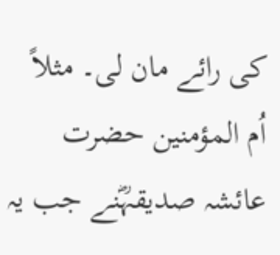کی رائے مان لی۔ مثلاً اُم المؤمنین حضرت عائشہ صدیقہؓنے جب یہ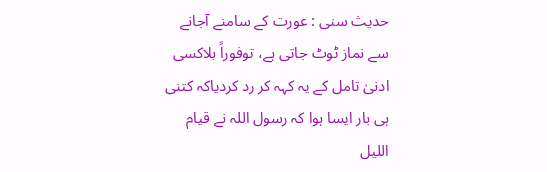حدیث سنی : عورت کے سامنے آجانے سے نماز ٹوٹ جاتی ہے، توفوراً بلاکسی ادنیٰ تامل کے یہ کہہ کر رد کردیاکہ کتنی ہی بار ایسا ہوا کہ رسول اللہ نے قیام اللیل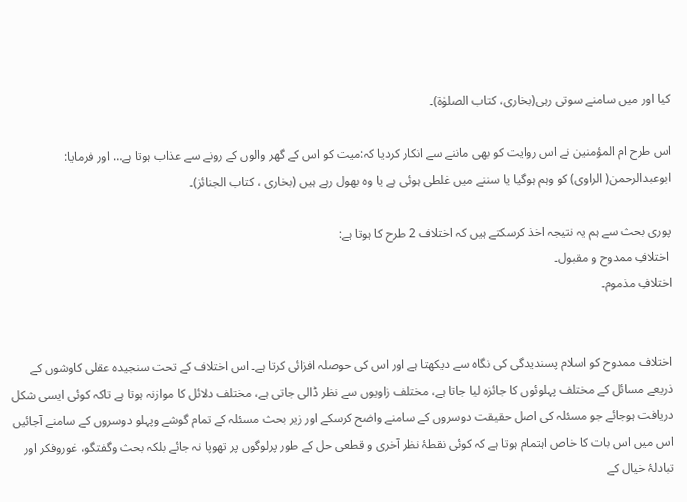کیا اور میں سامنے سوتی رہی(بخاری، کتاب الصلوٰۃ)۔

اس طرح ام المؤمنین نے اس روایت کو بھی ماننے سے انکار کردیا کہ:میت کو اس کے گھر والوں کے رونے سے عذاب ہوتا ہے… اور فرمایا: ابوعبدالرحمن( الراوی) کو وہم ہوگیا یا سننے میں غلطی ہوئی ہے یا وہ بھول رہے ہیں (بخاری ، کتاب الجنائز)۔

پوری بحث سے ہم یہ نتیجہ اخذ کرسکتے ہیں کہ اختلاف 2 طرح کا ہوتا ہے:
 اختلافِ ممدوح و مقبول۔
اختلافِ مذموم۔


اختلاف ممدوح کو اسلام پسندیدگی کی نگاہ سے دیکھتا ہے اور اس کی حوصلہ افزائی کرتا ہے۔ اس اختلاف کے تحت سنجیدہ عقلی کاوشوں کے ذریعے مسائل کے مختلف پہلوئوں کا جائزہ لیا جاتا ہے، مختلف زاویوں سے نظر ڈالی جاتی ہے، مختلف دلائل کا موازنہ ہوتا ہے تاکہ کوئی ایسی شکل دریافت ہوجائے جو مسئلہ کی اصل حقیقت دوسروں کے سامنے واضح کرسکے اور زیر بحث مسئلہ کے تمام گوشے وپہلو دوسروں کے سامنے آجائیں اس میں اس بات کا خاص اہتمام ہوتا ہے کہ کوئی نقطۂ نظر آخری و قطعی حل کے طور پرلوگوں پر تھوپا نہ جائے بلکہ بحث وگفتگو، غوروفکر اور تبادلۂ خیال کے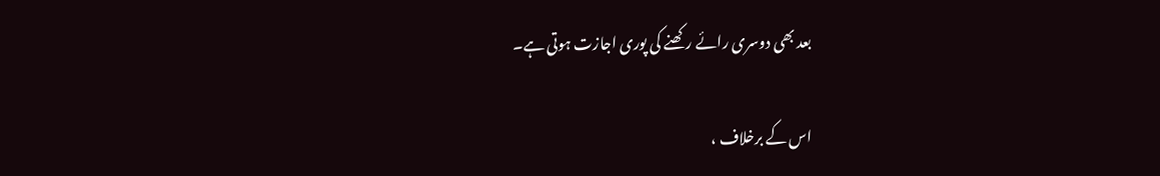بعد بھی دوسری رائے رکھنے کی پوری اجازت ہوتی ہے۔

اس کے برخلاف ،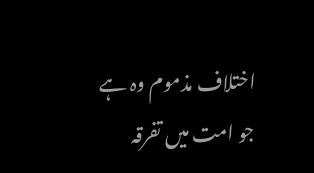اختلاف مذموم وہ ہے جو امت میں تفرقہ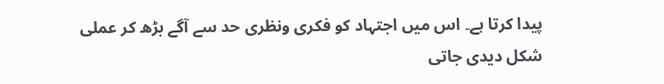پیدا کرتا ہے۔ اس میں اجتہاد کو فکری ونظری حد سے آگے بڑھ کر عملی شکل دیدی جاتی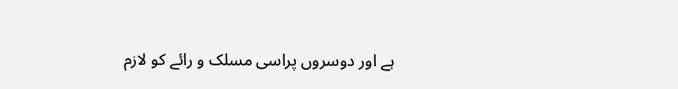ہے اور دوسروں پراسی مسلک و رائے کو لازم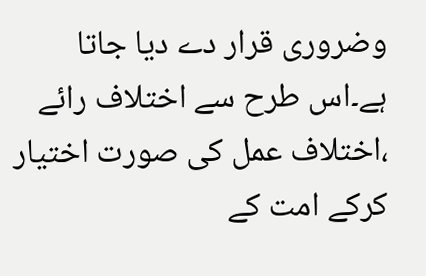وضروری قرار دے دیا جاتا ہے۔اس طرح سے اختلاف رائے ،اختلاف عمل کی صورت اختیار کرکے امت کے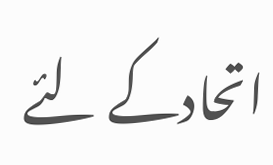اتحادکے لئے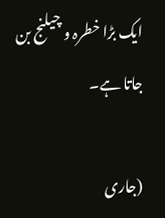ایک بڑا خطرہ و چیلنج بن جاتا ہے۔

(جاری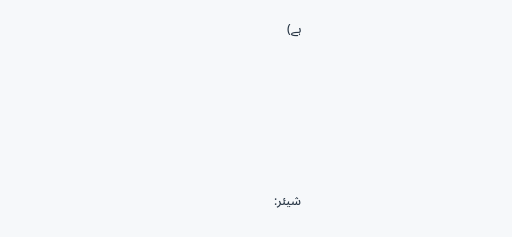ہے)






شیئر: